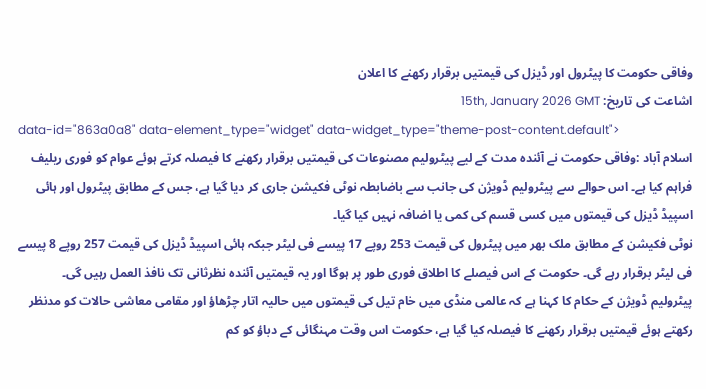وفاقی حکومت کا پیٹرول اور ڈیزل کی قیمتیں برقرار رکھنے کا اعلان
اشاعت کی تاریخ: 15th, January 2026 GMT
data-id="863a0a8" data-element_type="widget" data-widget_type="theme-post-content.default">
اسلام آباد :وفاقی حکومت نے آئندہ مدت کے لیے پیٹرولیم مصنوعات کی قیمتیں برقرار رکھنے کا فیصلہ کرتے ہوئے عوام کو فوری ریلیف فراہم کیا ہے۔ اس حوالے سے پیٹرولیم ڈویژن کی جانب سے باضابطہ نوٹی فکیشن جاری کر دیا گیا ہے، جس کے مطابق پیٹرول اور ہائی اسپیڈ ڈیزل کی قیمتوں میں کسی قسم کی کمی یا اضافہ نہیں کیا گیا۔
نوٹی فکیشن کے مطابق ملک بھر میں پیٹرول کی قیمت 253 روپے 17 پیسے فی لیٹر جبکہ ہائی اسپیڈ ڈیزل کی قیمت 257 روپے 8 پیسے فی لیٹر برقرار رہے گی۔ حکومت کے اس فیصلے کا اطلاق فوری طور پر ہوگا اور یہ قیمتیں آئندہ نظرثانی تک نافذ العمل رہیں گی۔
پیٹرولیم ڈویژن کے حکام کا کہنا ہے کہ عالمی منڈی میں خام تیل کی قیمتوں میں حالیہ اتار چڑھاؤ اور مقامی معاشی حالات کو مدنظر رکھتے ہوئے قیمتیں برقرار رکھنے کا فیصلہ کیا گیا ہے، حکومت اس وقت مہنگائی کے دباؤ کو کم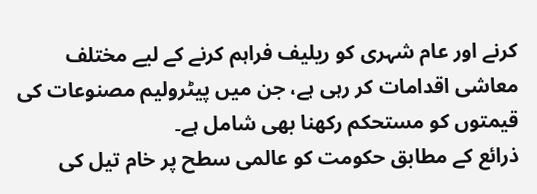کرنے اور عام شہری کو ریلیف فراہم کرنے کے لیے مختلف معاشی اقدامات کر رہی ہے، جن میں پیٹرولیم مصنوعات کی قیمتوں کو مستحکم رکھنا بھی شامل ہے۔
ذرائع کے مطابق حکومت کو عالمی سطح پر خام تیل کی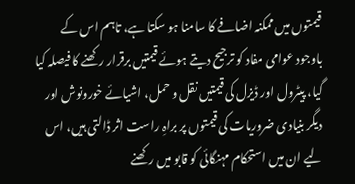قیمتوں میں ممکنہ اضافے کا سامنا ہو سکتا ہے، تاہم اس کے باوجود عوامی مفاد کو ترجیح دیتے ہوئے قیمتیں برقرار رکھنے کا فیصلہ کیا گیا، پیٹرول اور ڈیزل کی قیمتیں نقل و حمل، اشیائے خورونوش اور دیگر بنیادی ضروریات کی قیمتوں پر براہِ راست اثر ڈالتی ہیں، اس لیے ان میں استحکام مہنگائی کو قابو میں رکھنے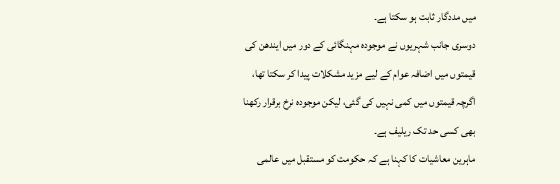میں مددگار ثابت ہو سکتا ہے۔
دوسری جانب شہریوں نے موجودہ مہنگائی کے دور میں ایندھن کی قیمتوں میں اضافہ عوام کے لیے مزید مشکلات پیدا کر سکتا تھا، اگرچہ قیمتوں میں کمی نہیں کی گئی، لیکن موجودہ نرخ برقرار رکھنا بھی کسی حد تک ریلیف ہے۔
ماہرین معاشیات کا کہنا ہے کہ حکومت کو مستقبل میں عالمی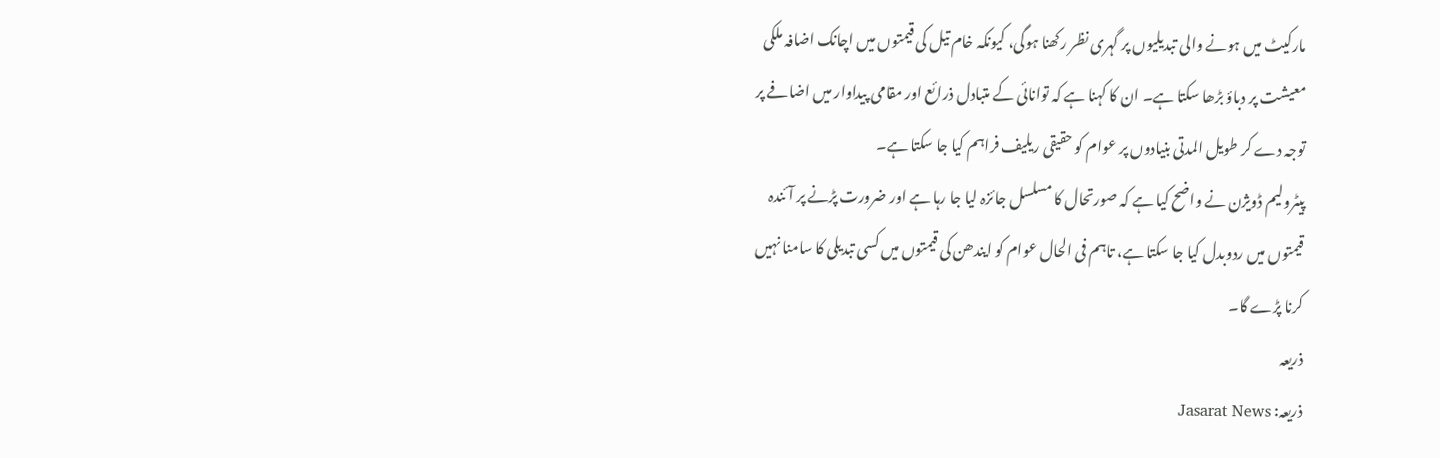مارکیٹ میں ہونے والی تبدیلیوں پر گہری نظر رکھنا ہوگی، کیونکہ خام تیل کی قیمتوں میں اچانک اضافہ ملکی معیشت پر دباؤ بڑھا سکتا ہے۔ ان کا کہنا ہے کہ توانائی کے متبادل ذرائع اور مقامی پیداوار میں اضافے پر توجہ دے کر طویل المدتی بنیادوں پر عوام کو حقیقی ریلیف فراہم کیا جا سکتا ہے۔
پیٹرولیم ڈویژن نے واضح کیا ہے کہ صورتحال کا مسلسل جائزہ لیا جا رہا ہے اور ضرورت پڑنے پر آئندہ قیمتوں میں ردوبدل کیا جا سکتا ہے، تاہم فی الحال عوام کو ایندھن کی قیمتوں میں کسی تبدیلی کا سامنا نہیں کرنا پڑے گا۔
ذریعہ
ذریعہ: Jasarat News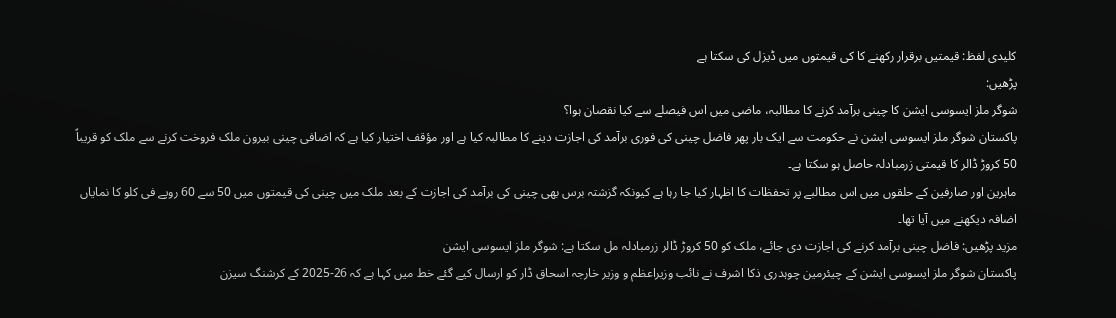کلیدی لفظ: قیمتیں برقرار رکھنے کا کی قیمتوں میں ڈیزل کی سکتا ہے
پڑھیں:
شوگر ملز ایسوسی ایشن کا چینی برآمد کرنے کا مطالبہ، ماضی میں اس فیصلے سے کیا نقصان ہوا؟
پاکستان شوگر ملز ایسوسی ایشن نے حکومت سے ایک بار پھر فاضل چینی کی فوری برآمد کی اجازت دینے کا مطالبہ کیا ہے اور مؤقف اختیار کیا ہے کہ اضافی چینی بیرون ملک فروخت کرنے سے ملک کو قریباً 50 کروڑ ڈالر کا قیمتی زرمبادلہ حاصل ہو سکتا ہے۔
ماہرین اور صارفین کے حلقوں میں اس مطالبے پر تحفظات کا اظہار کیا جا رہا ہے کیونکہ گزشتہ برس بھی چینی کی برآمد کی اجازت کے بعد ملک میں چینی کی قیمتوں میں 50 سے 60 روپے فی کلو کا نمایاں اضافہ دیکھنے میں آیا تھا۔
مزید پڑھیں: فاضل چینی برآمد کرنے کی اجازت دی جائے، ملک کو 50 کروڑ ڈالر زرمبادلہ مل سکتا ہے: شوگر ملز ایسوسی ایشن
پاکستان شوگر ملز ایسوسی ایشن کے چیئرمین چوہدری ذکا اشرف نے نائب وزیراعظم و وزیر خارجہ اسحاق ڈار کو ارسال کیے گئے خط میں کہا ہے کہ 26-2025 کے کرشنگ سیزن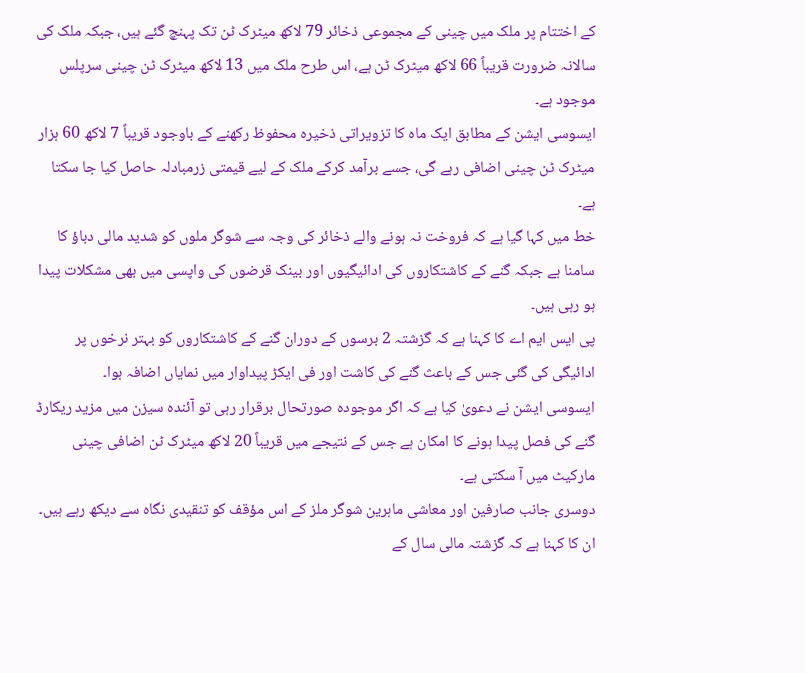کے اختتام پر ملک میں چینی کے مجموعی ذخائر 79 لاکھ میٹرک ٹن تک پہنچ گئے ہیں، جبکہ ملک کی سالانہ ضرورت قریباً 66 لاکھ میٹرک ٹن ہے، اس طرح ملک میں 13 لاکھ میٹرک ٹن چینی سرپلس موجود ہے۔
ایسوسی ایشن کے مطابق ایک ماہ کا تزویراتی ذخیرہ محفوظ رکھنے کے باوجود قریباً 7 لاکھ 60 ہزار میٹرک ٹن چینی اضافی رہے گی، جسے برآمد کرکے ملک کے لیے قیمتی زرمبادلہ حاصل کیا جا سکتا ہے۔
خط میں کہا گیا ہے کہ فروخت نہ ہونے والے ذخائر کی وجہ سے شوگر ملوں کو شدید مالی دباؤ کا سامنا ہے جبکہ گنے کے کاشتکاروں کی ادائیگیوں اور بینک قرضوں کی واپسی میں بھی مشکلات پیدا ہو رہی ہیں۔
پی ایس ایم اے کا کہنا ہے کہ گزشتہ 2 برسوں کے دوران گنے کے کاشتکاروں کو بہتر نرخوں پر ادائیگی کی گئی جس کے باعث گنے کی کاشت اور فی ایکڑ پیداوار میں نمایاں اضافہ ہوا۔
ایسوسی ایشن نے دعویٰ کیا ہے کہ اگر موجودہ صورتحال برقرار رہی تو آئندہ سیزن میں مزید ریکارڈ گنے کی فصل پیدا ہونے کا امکان ہے جس کے نتیجے میں قریباً 20 لاکھ میٹرک ٹن اضافی چینی مارکیٹ میں آ سکتی ہے۔
دوسری جانب صارفین اور معاشی ماہرین شوگر ملز کے اس مؤقف کو تنقیدی نگاہ سے دیکھ رہے ہیں۔
ان کا کہنا ہے کہ گزشتہ مالی سال کے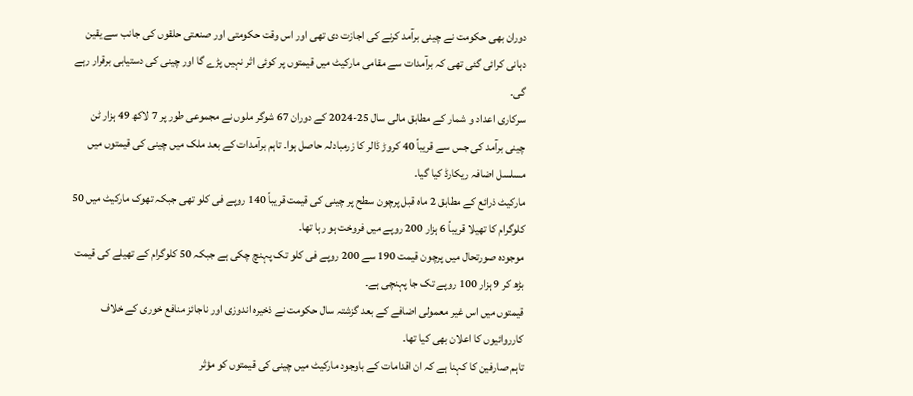دوران بھی حکومت نے چینی برآمد کرنے کی اجازت دی تھی اور اس وقت حکومتی اور صنعتی حلقوں کی جانب سے یقین دہانی کرائی گئی تھی کہ برآمدات سے مقامی مارکیٹ میں قیمتوں پر کوئی اثر نہیں پڑے گا اور چینی کی دستیابی برقرار رہے گی۔
سرکاری اعداد و شمار کے مطابق مالی سال 25-2024 کے دوران 67 شوگر ملوں نے مجموعی طور پر 7 لاکھ 49 ہزار ٹن چینی برآمد کی جس سے قریباً 40 کروڑ ڈالر کا زرمبادلہ حاصل ہوا۔ تاہم برآمدات کے بعد ملک میں چینی کی قیمتوں میں مسلسل اضافہ ریکارڈ کیا گیا۔
مارکیٹ ذرائع کے مطابق 2 ماہ قبل پرچون سطح پر چینی کی قیمت قریباً 140 روپے فی کلو تھی جبکہ تھوک مارکیٹ میں 50 کلوگرام کا تھیلا قریباً 6 ہزار 200 روپے میں فروخت ہو رہا تھا۔
موجودہ صورتحال میں پرچون قیمت 190 سے 200 روپے فی کلو تک پہنچ چکی ہے جبکہ 50 کلوگرام کے تھیلے کی قیمت بڑھ کر 9 ہزار 100 روپے تک جا پہنچی ہے۔
قیمتوں میں اس غیر معمولی اضافے کے بعد گزشتہ سال حکومت نے ذخیرہ اندوزی اور ناجائز منافع خوری کے خلاف کارروائیوں کا اعلان بھی کیا تھا۔
تاہم صارفین کا کہنا ہے کہ ان اقدامات کے باوجود مارکیٹ میں چینی کی قیمتوں کو مؤثر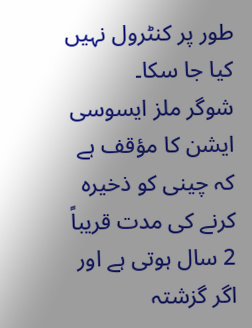طور پر کنٹرول نہیں کیا جا سکا۔
شوگر ملز ایسوسی ایشن کا مؤقف ہے کہ چینی کو ذخیرہ کرنے کی مدت قریباً 2 سال ہوتی ہے اور اگر گزشتہ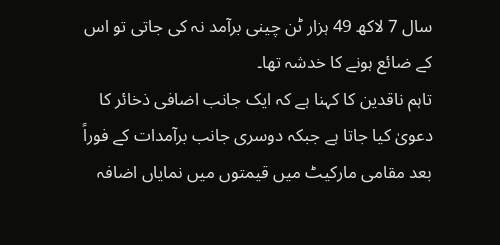سال 7 لاکھ 49 ہزار ٹن چینی برآمد نہ کی جاتی تو اس کے ضائع ہونے کا خدشہ تھا۔
تاہم ناقدین کا کہنا ہے کہ ایک جانب اضافی ذخائر کا دعویٰ کیا جاتا ہے جبکہ دوسری جانب برآمدات کے فوراً بعد مقامی مارکیٹ میں قیمتوں میں نمایاں اضافہ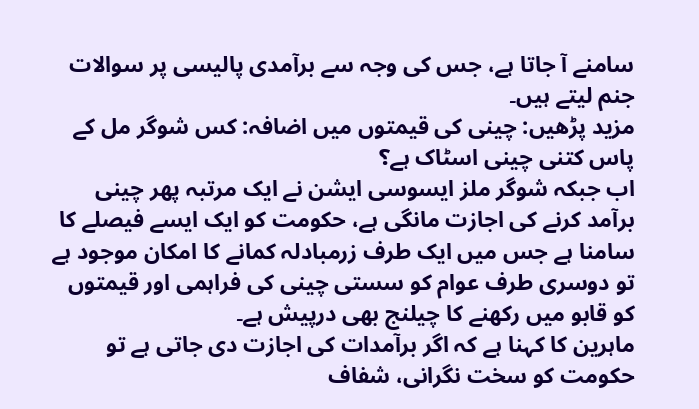سامنے آ جاتا ہے، جس کی وجہ سے برآمدی پالیسی پر سوالات جنم لیتے ہیں۔
مزید پڑھیں: چینی کی قیمتوں میں اضافہ: کس شوگر مل کے پاس کتنی چینی اسٹاک ہے؟
اب جبکہ شوگر ملز ایسوسی ایشن نے ایک مرتبہ پھر چینی برآمد کرنے کی اجازت مانگی ہے، حکومت کو ایک ایسے فیصلے کا سامنا ہے جس میں ایک طرف زرمبادلہ کمانے کا امکان موجود ہے تو دوسری طرف عوام کو سستی چینی کی فراہمی اور قیمتوں کو قابو میں رکھنے کا چیلنج بھی درپیش ہے۔
ماہرین کا کہنا ہے کہ اگر برآمدات کی اجازت دی جاتی ہے تو حکومت کو سخت نگرانی، شفاف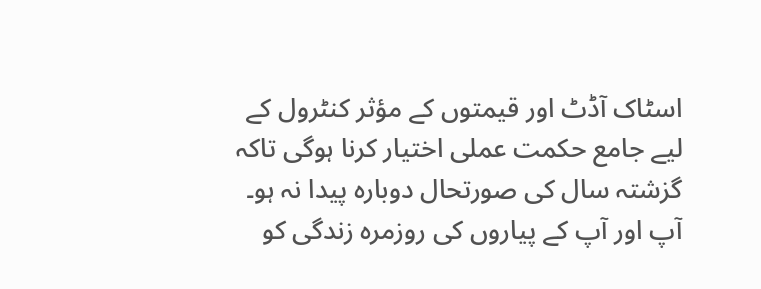اسٹاک آڈٹ اور قیمتوں کے مؤثر کنٹرول کے لیے جامع حکمت عملی اختیار کرنا ہوگی تاکہ گزشتہ سال کی صورتحال دوبارہ پیدا نہ ہو۔
آپ اور آپ کے پیاروں کی روزمرہ زندگی کو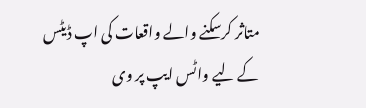متاثر کرسکنے والے واقعات کی اپ ڈیٹس کے لیے واٹس ایپ پر وی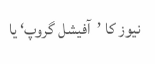نیوز کا ’آفیشل گروپ‘ یا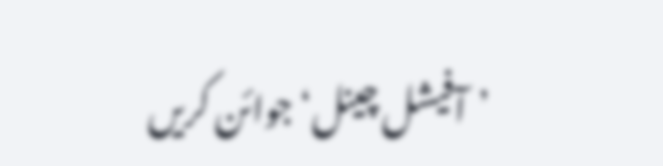’آفیشل چینل‘ جوائن کریں